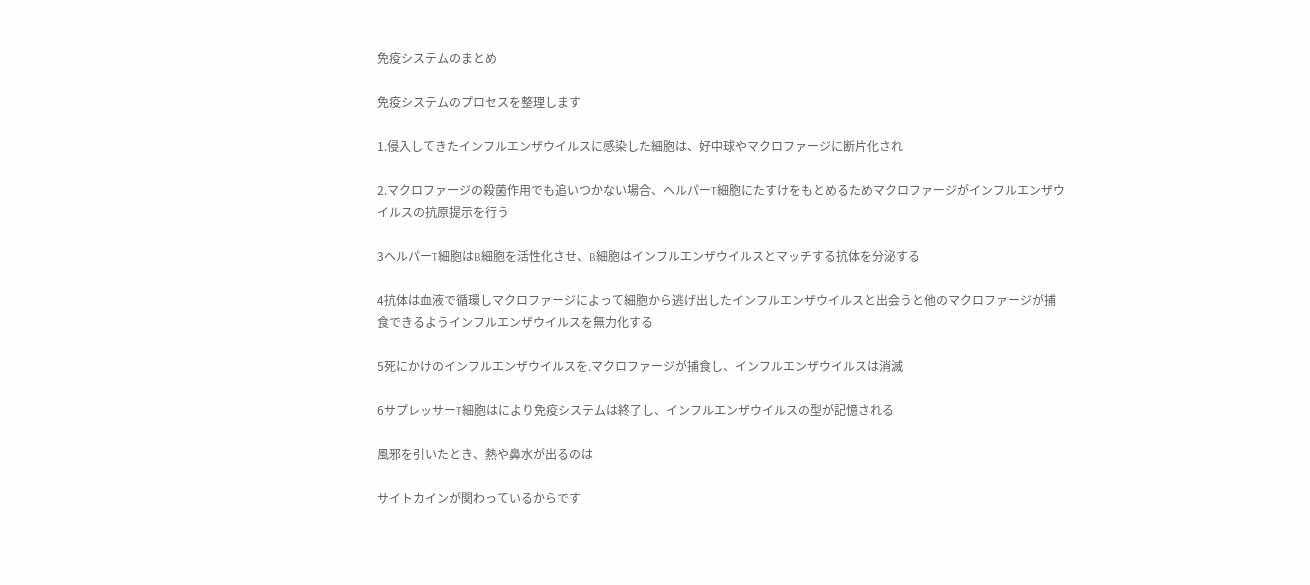免疫システムのまとめ

免疫システムのプロセスを整理します

1.侵入してきたインフルエンザウイルスに感染した細胞は、好中球やマクロファージに断片化され

2.マクロファージの殺菌作用でも追いつかない場合、ヘルパーT細胞にたすけをもとめるためマクロファージがインフルエンザウイルスの抗原提示を行う

3ヘルパーT細胞はB細胞を活性化させ、B細胞はインフルエンザウイルスとマッチする抗体を分泌する

4抗体は血液で循環しマクロファージによって細胞から逃げ出したインフルエンザウイルスと出会うと他のマクロファージが捕食できるようインフルエンザウイルスを無力化する

5死にかけのインフルエンザウイルスを.マクロファージが捕食し、インフルエンザウイルスは消滅

6サプレッサーT細胞はにより免疫システムは終了し、インフルエンザウイルスの型が記憶される

風邪を引いたとき、熱や鼻水が出るのは

サイトカインが関わっているからです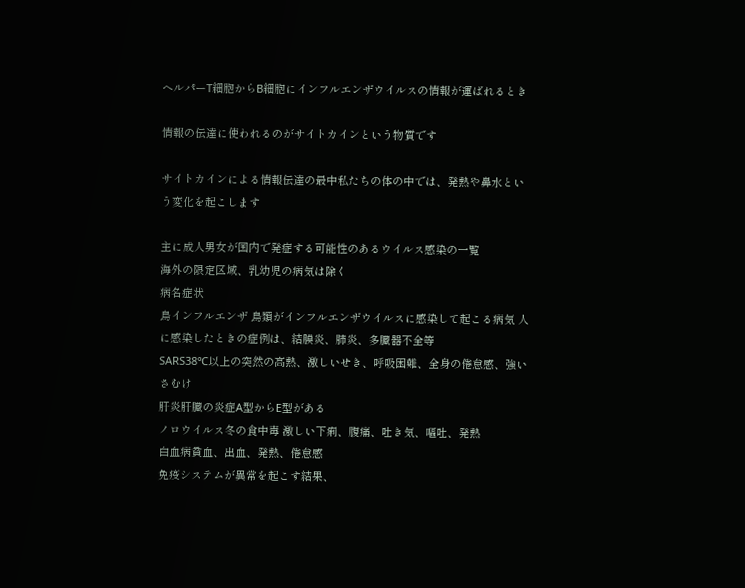ヘルパーT細胞からB細胞にインフルエンザウイルスの情報が運ばれるとき

情報の伝達に使われるのがサイトカインという物質です

サイトカインによる情報伝達の最中私たちの体の中では、発熱や鼻水という変化を起こします

主に成人男女が国内で発症する可能性のあるウイルス感染の一覧
海外の限定区域、乳幼児の病気は除く
病名症状
鳥インフルエンザ 鳥類がインフルエンザウイルスに感染して起こる病気 人に感染したときの症例は、結膜炎、肺炎、多臓器不全等
SARS38℃以上の突然の高熱、激しいせき、呼吸困難、全身の倦怠感、強いさむけ
肝炎肝臓の炎症A型からE型がある
ノロウイルス冬の食中毒 激しい下痢、腹痛、吐き気、嘔吐、発熱
白血病貧血、出血、発熱、倦怠感
免疫システムが異常を起こす結果、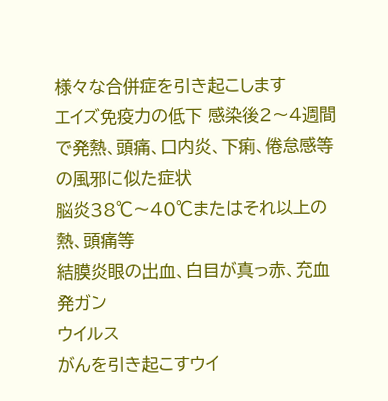様々な合併症を引き起こします
エイズ免疫力の低下 感染後2〜4週間で発熱、頭痛、口内炎、下痢、倦怠感等の風邪に似た症状
脳炎38℃〜40℃またはそれ以上の熱、頭痛等
結膜炎眼の出血、白目が真っ赤、充血
発ガン
ウイルス
がんを引き起こすウイ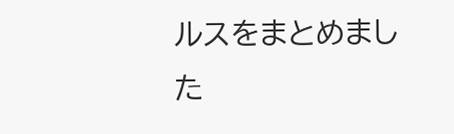ルスをまとめました